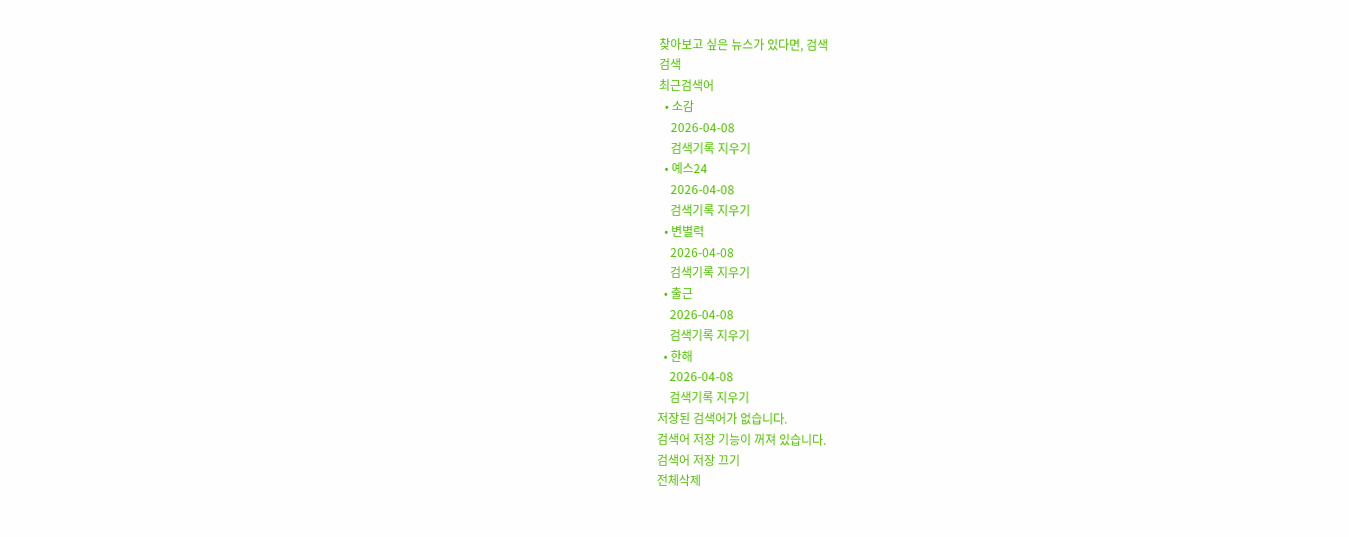찾아보고 싶은 뉴스가 있다면, 검색
검색
최근검색어
  • 소감
    2026-04-08
    검색기록 지우기
  • 예스24
    2026-04-08
    검색기록 지우기
  • 변별력
    2026-04-08
    검색기록 지우기
  • 출근
    2026-04-08
    검색기록 지우기
  • 한해
    2026-04-08
    검색기록 지우기
저장된 검색어가 없습니다.
검색어 저장 기능이 꺼져 있습니다.
검색어 저장 끄기
전체삭제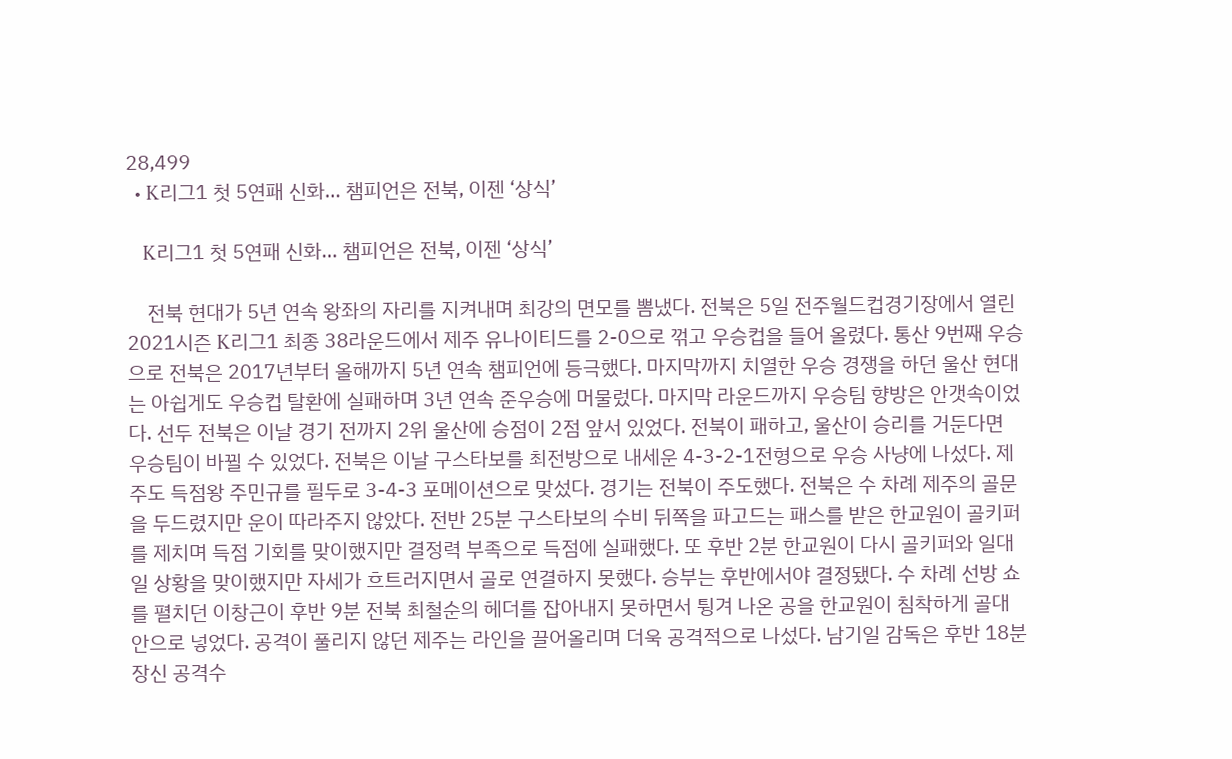28,499
  • K리그1 첫 5연패 신화… 챔피언은 전북, 이젠 ‘상식’

    K리그1 첫 5연패 신화… 챔피언은 전북, 이젠 ‘상식’

    전북 현대가 5년 연속 왕좌의 자리를 지켜내며 최강의 면모를 뽐냈다. 전북은 5일 전주월드컵경기장에서 열린 2021시즌 K리그1 최종 38라운드에서 제주 유나이티드를 2-0으로 꺾고 우승컵을 들어 올렸다. 통산 9번째 우승으로 전북은 2017년부터 올해까지 5년 연속 챔피언에 등극했다. 마지막까지 치열한 우승 경쟁을 하던 울산 현대는 아쉽게도 우승컵 탈환에 실패하며 3년 연속 준우승에 머물렀다. 마지막 라운드까지 우승팀 향방은 안갯속이었다. 선두 전북은 이날 경기 전까지 2위 울산에 승점이 2점 앞서 있었다. 전북이 패하고, 울산이 승리를 거둔다면 우승팀이 바뀔 수 있었다. 전북은 이날 구스타보를 최전방으로 내세운 4-3-2-1전형으로 우승 사냥에 나섰다. 제주도 득점왕 주민규를 필두로 3-4-3 포메이션으로 맞섰다. 경기는 전북이 주도했다. 전북은 수 차례 제주의 골문을 두드렸지만 운이 따라주지 않았다. 전반 25분 구스타보의 수비 뒤쪽을 파고드는 패스를 받은 한교원이 골키퍼를 제치며 득점 기회를 맞이했지만 결정력 부족으로 득점에 실패했다. 또 후반 2분 한교원이 다시 골키퍼와 일대일 상황을 맞이했지만 자세가 흐트러지면서 골로 연결하지 못했다. 승부는 후반에서야 결정됐다. 수 차례 선방 쇼를 펼치던 이창근이 후반 9분 전북 최철순의 헤더를 잡아내지 못하면서 튕겨 나온 공을 한교원이 침착하게 골대 안으로 넣었다. 공격이 풀리지 않던 제주는 라인을 끌어올리며 더욱 공격적으로 나섰다. 남기일 감독은 후반 18분 장신 공격수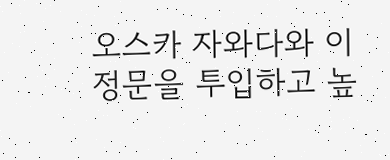오스카 자와다와 이정문을 투입하고 높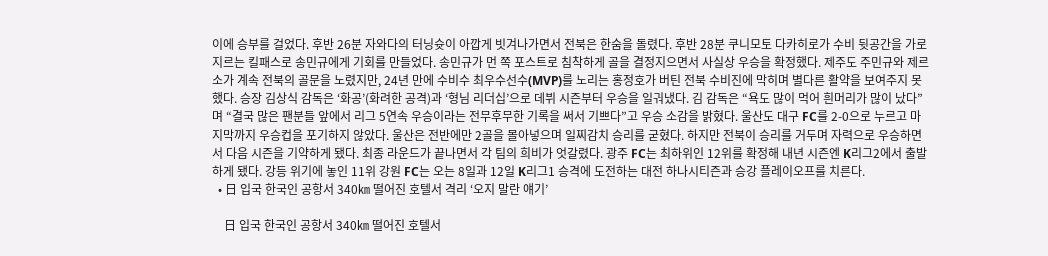이에 승부를 걸었다. 후반 26분 자와다의 터닝슛이 아깝게 빗겨나가면서 전북은 한숨을 돌렸다. 후반 28분 쿠니모토 다카히로가 수비 뒷공간을 가로지르는 킬패스로 송민규에게 기회를 만들었다. 송민규가 먼 쪽 포스트로 침착하게 골을 결정지으면서 사실상 우승을 확정했다. 제주도 주민규와 제르소가 계속 전북의 골문을 노렸지만, 24년 만에 수비수 최우수선수(MVP)를 노리는 홍정호가 버틴 전북 수비진에 막히며 별다른 활약을 보여주지 못했다. 승장 김상식 감독은 ‘화공’(화려한 공격)과 ‘형님 리더십’으로 데뷔 시즌부터 우승을 일궈냈다. 김 감독은 “욕도 많이 먹어 흰머리가 많이 났다”며 “결국 많은 팬분들 앞에서 리그 5연속 우승이라는 전무후무한 기록을 써서 기쁘다”고 우승 소감을 밝혔다. 울산도 대구 FC를 2-0으로 누르고 마지막까지 우승컵을 포기하지 않았다. 울산은 전반에만 2골을 몰아넣으며 일찌감치 승리를 굳혔다. 하지만 전북이 승리를 거두며 자력으로 우승하면서 다음 시즌을 기약하게 됐다. 최종 라운드가 끝나면서 각 팀의 희비가 엇갈렸다. 광주 FC는 최하위인 12위를 확정해 내년 시즌엔 K리그2에서 출발하게 됐다. 강등 위기에 놓인 11위 강원 FC는 오는 8일과 12일 K리그1 승격에 도전하는 대전 하나시티즌과 승강 플레이오프를 치른다.
  • 日 입국 한국인 공항서 340㎞ 떨어진 호텔서 격리 ‘오지 말란 얘기’

    日 입국 한국인 공항서 340㎞ 떨어진 호텔서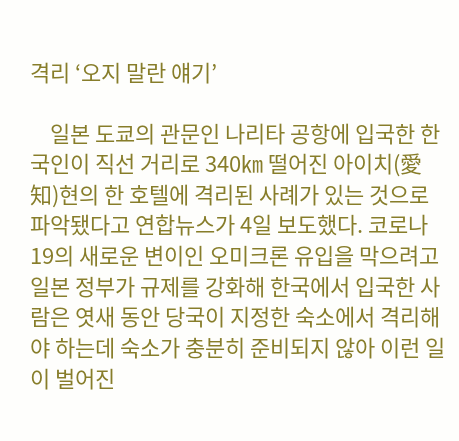격리 ‘오지 말란 얘기’

    일본 도쿄의 관문인 나리타 공항에 입국한 한국인이 직선 거리로 340㎞ 떨어진 아이치(愛知)현의 한 호텔에 격리된 사례가 있는 것으로 파악됐다고 연합뉴스가 4일 보도했다. 코로나19의 새로운 변이인 오미크론 유입을 막으려고 일본 정부가 규제를 강화해 한국에서 입국한 사람은 엿새 동안 당국이 지정한 숙소에서 격리해야 하는데 숙소가 충분히 준비되지 않아 이런 일이 벌어진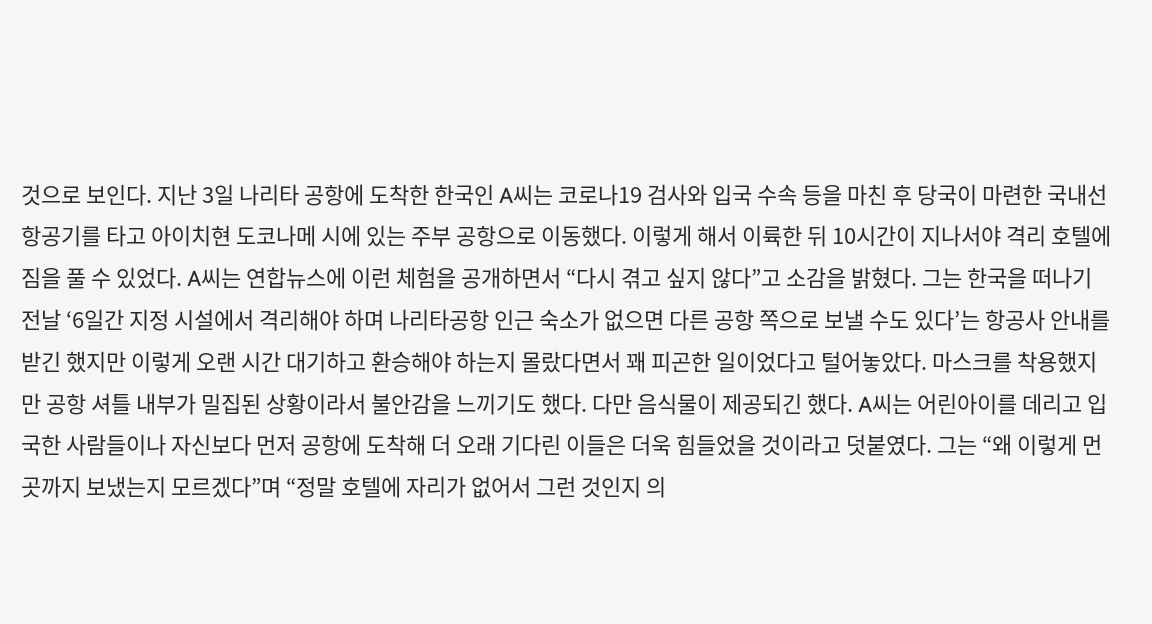것으로 보인다. 지난 3일 나리타 공항에 도착한 한국인 A씨는 코로나19 검사와 입국 수속 등을 마친 후 당국이 마련한 국내선 항공기를 타고 아이치현 도코나메 시에 있는 주부 공항으로 이동했다. 이렇게 해서 이륙한 뒤 10시간이 지나서야 격리 호텔에 짐을 풀 수 있었다. A씨는 연합뉴스에 이런 체험을 공개하면서 “다시 겪고 싶지 않다”고 소감을 밝혔다. 그는 한국을 떠나기 전날 ‘6일간 지정 시설에서 격리해야 하며 나리타공항 인근 숙소가 없으면 다른 공항 쪽으로 보낼 수도 있다’는 항공사 안내를 받긴 했지만 이렇게 오랜 시간 대기하고 환승해야 하는지 몰랐다면서 꽤 피곤한 일이었다고 털어놓았다. 마스크를 착용했지만 공항 셔틀 내부가 밀집된 상황이라서 불안감을 느끼기도 했다. 다만 음식물이 제공되긴 했다. A씨는 어린아이를 데리고 입국한 사람들이나 자신보다 먼저 공항에 도착해 더 오래 기다린 이들은 더욱 힘들었을 것이라고 덧붙였다. 그는 “왜 이렇게 먼 곳까지 보냈는지 모르겠다”며 “정말 호텔에 자리가 없어서 그런 것인지 의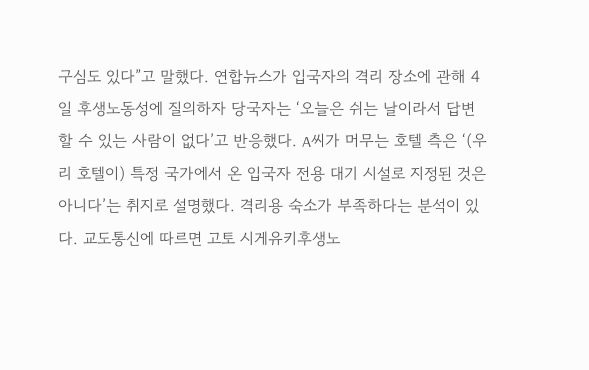구심도 있다”고 말했다. 연합뉴스가 입국자의 격리 장소에 관해 4일 후생노동성에 질의하자 당국자는 ‘오늘은 쉬는 날이라서 답변할 수 있는 사람이 없다’고 반응했다. A씨가 머무는 호텔 측은 ‘(우리 호텔이) 특정 국가에서 온 입국자 전용 대기 시설로 지정된 것은 아니다’는 취지로 설명했다. 격리용 숙소가 부족하다는 분석이 있다. 교도통신에 따르면 고토 시게유키후생노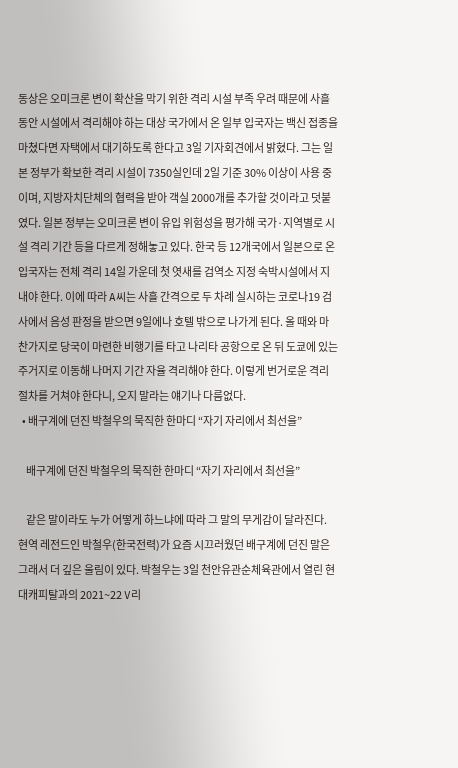동상은 오미크론 변이 확산을 막기 위한 격리 시설 부족 우려 때문에 사흘 동안 시설에서 격리해야 하는 대상 국가에서 온 일부 입국자는 백신 접종을 마쳤다면 자택에서 대기하도록 한다고 3일 기자회견에서 밝혔다. 그는 일본 정부가 확보한 격리 시설이 7350실인데 2일 기준 30% 이상이 사용 중이며, 지방자치단체의 협력을 받아 객실 2000개를 추가할 것이라고 덧붙였다. 일본 정부는 오미크론 변이 유입 위험성을 평가해 국가·지역별로 시설 격리 기간 등을 다르게 정해놓고 있다. 한국 등 12개국에서 일본으로 온 입국자는 전체 격리 14일 가운데 첫 엿새를 검역소 지정 숙박시설에서 지내야 한다. 이에 따라 A씨는 사흘 간격으로 두 차례 실시하는 코로나19 검사에서 음성 판정을 받으면 9일에나 호텔 밖으로 나가게 된다. 올 때와 마찬가지로 당국이 마련한 비행기를 타고 나리타 공항으로 온 뒤 도쿄에 있는 주거지로 이동해 나머지 기간 자율 격리해야 한다. 이렇게 번거로운 격리 절차를 거쳐야 한다니, 오지 말라는 얘기나 다름없다.
  • 배구계에 던진 박철우의 묵직한 한마디 “자기 자리에서 최선을”

    배구계에 던진 박철우의 묵직한 한마디 “자기 자리에서 최선을”

    같은 말이라도 누가 어떻게 하느냐에 따라 그 말의 무게감이 달라진다. 현역 레전드인 박철우(한국전력)가 요즘 시끄러웠던 배구계에 던진 말은 그래서 더 깊은 울림이 있다. 박철우는 3일 천안유관순체육관에서 열린 현대캐피탈과의 2021~22 V리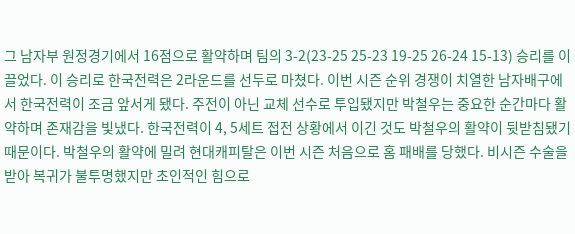그 남자부 원정경기에서 16점으로 활약하며 팀의 3-2(23-25 25-23 19-25 26-24 15-13) 승리를 이끌었다. 이 승리로 한국전력은 2라운드를 선두로 마쳤다. 이번 시즌 순위 경쟁이 치열한 남자배구에서 한국전력이 조금 앞서게 됐다. 주전이 아닌 교체 선수로 투입됐지만 박철우는 중요한 순간마다 활약하며 존재감을 빛냈다. 한국전력이 4, 5세트 접전 상황에서 이긴 것도 박철우의 활약이 뒷받침됐기 때문이다. 박철우의 활약에 밀려 현대캐피탈은 이번 시즌 처음으로 홈 패배를 당했다. 비시즌 수술을 받아 복귀가 불투명했지만 초인적인 힘으로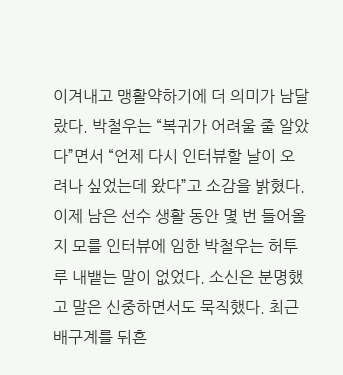이겨내고 맹활약하기에 더 의미가 남달랐다. 박철우는 “복귀가 어려울 줄 알았다”면서 “언제 다시 인터뷰할 날이 오려나 싶었는데 왔다”고 소감을 밝혔다. 이제 남은 선수 생활 동안 몇 번 들어올지 모를 인터뷰에 임한 박철우는 허투루 내뱉는 말이 없었다. 소신은 분명했고 말은 신중하면서도 묵직했다. 최근 배구계를 뒤흔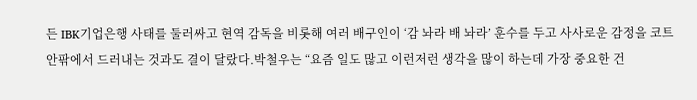든 IBK기업은행 사태를 둘러싸고 현역 감독을 비롯해 여러 배구인이 ‘감 놔라 배 놔라’ 훈수를 두고 사사로운 감정을 코트 안팎에서 드러내는 것과도 결이 달랐다.박철우는 “요즘 일도 많고 이런저런 생각을 많이 하는데 가장 중요한 건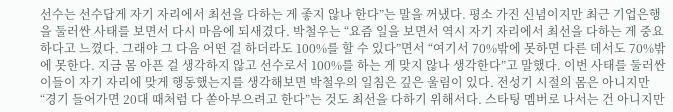선수는 선수답게 자기 자리에서 최선을 다하는 게 좋지 않나 한다”는 말을 꺼냈다. 평소 가진 신념이지만 최근 기업은행을 둘러싼 사태를 보면서 다시 마음에 되새겼다. 박철우는 “요즘 일을 보면서 역시 자기 자리에서 최선을 다하는 게 중요하다고 느꼈다. 그래야 그 다음 어떤 걸 하더라도 100%를 할 수 있다”면서 “여기서 70%밖에 못하면 다른 데서도 70%밖에 못한다. 지금 몸 아픈 걸 생각하지 않고 선수로서 100%를 하는 게 맞지 않나 생각한다”고 말했다. 이번 사태를 둘러싼 이들이 자기 자리에 맞게 행동했는지를 생각해보면 박철우의 일침은 깊은 울림이 있다. 전성기 시절의 몸은 아니지만 “경기 들어가면 20대 때처럼 다 쏟아부으려고 한다”는 것도 최선을 다하기 위해서다. 스타팅 멤버로 나서는 건 아니지만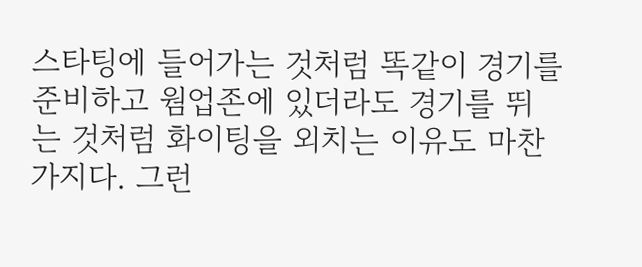스타팅에 들어가는 것처럼 똑같이 경기를 준비하고 웜업존에 있더라도 경기를 뛰는 것처럼 화이팅을 외치는 이유도 마찬가지다. 그런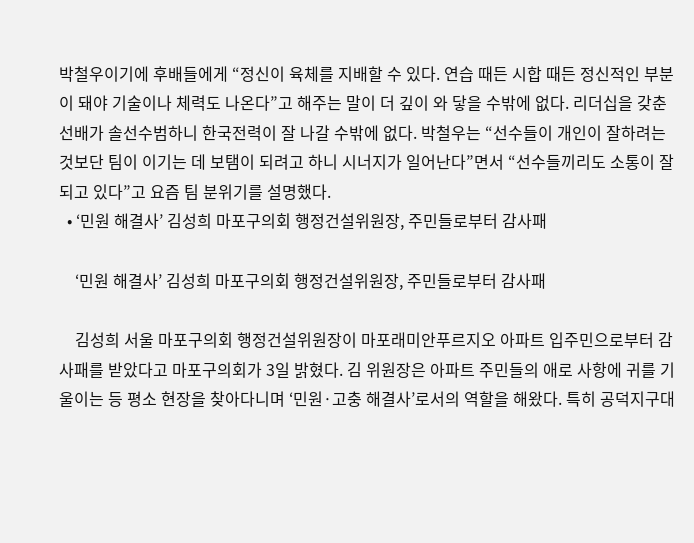박철우이기에 후배들에게 “정신이 육체를 지배할 수 있다. 연습 때든 시합 때든 정신적인 부분이 돼야 기술이나 체력도 나온다”고 해주는 말이 더 깊이 와 닿을 수밖에 없다. 리더십을 갖춘 선배가 솔선수범하니 한국전력이 잘 나갈 수밖에 없다. 박철우는 “선수들이 개인이 잘하려는 것보단 팀이 이기는 데 보탬이 되려고 하니 시너지가 일어난다”면서 “선수들끼리도 소통이 잘되고 있다”고 요즘 팀 분위기를 설명했다.
  • ‘민원 해결사’ 김성희 마포구의회 행정건설위원장, 주민들로부터 감사패

    ‘민원 해결사’ 김성희 마포구의회 행정건설위원장, 주민들로부터 감사패

    김성희 서울 마포구의회 행정건설위원장이 마포래미안푸르지오 아파트 입주민으로부터 감사패를 받았다고 마포구의회가 3일 밝혔다. 김 위원장은 아파트 주민들의 애로 사항에 귀를 기울이는 등 평소 현장을 찾아다니며 ‘민원·고충 해결사’로서의 역할을 해왔다. 특히 공덕지구대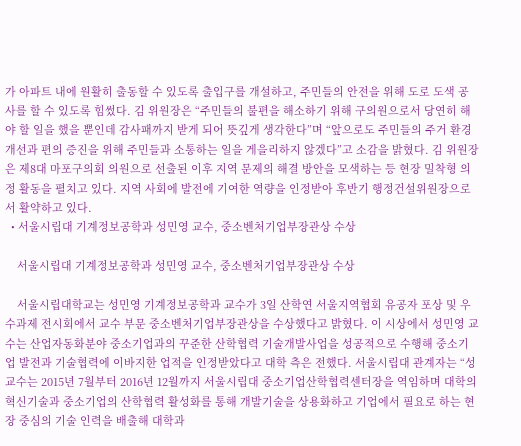가 아파트 내에 원활히 출동할 수 있도록 출입구를 개설하고, 주민들의 안전을 위해 도로 도색 공사를 할 수 있도록 힘썼다. 김 위원장은 “주민들의 불편을 해소하기 위해 구의원으로서 당연히 해야 할 일을 했을 뿐인데 감사패까지 받게 되어 뜻깊게 생각한다”며 “앞으로도 주민들의 주거 환경 개선과 편의 증진을 위해 주민들과 소통하는 일을 게을리하지 않겠다”고 소감을 밝혔다. 김 위원장은 제8대 마포구의회 의원으로 선출된 이후 지역 문제의 해결 방안을 모색하는 등 현장 밀착형 의정 활동을 펼치고 있다. 지역 사회에 발전에 기여한 역량을 인정받아 후반기 행정건설위원장으로서 활약하고 있다.
  • 서울시립대 기계정보공학과 성민영 교수, 중소벤처기업부장관상 수상

    서울시립대 기계정보공학과 성민영 교수, 중소벤처기업부장관상 수상

    서울시립대학교는 성민영 기계정보공학과 교수가 3일 산학연 서울지역협회 유공자 포상 및 우수과제 전시회에서 교수 부문 중소벤처기업부장관상을 수상했다고 밝혔다. 이 시상에서 성민영 교수는 산업자동화분야 중소기업과의 꾸준한 산학협력 기술개발사업을 성공적으로 수행해 중소기업 발전과 기술협력에 이바지한 업적을 인정받았다고 대학 측은 전했다. 서울시립대 관계자는 “성 교수는 2015년 7월부터 2016년 12월까지 서울시립대 중소기업산학협력센터장을 역임하며 대학의 혁신기술과 중소기업의 산학협력 활성화를 통해 개발기술을 상용화하고 기업에서 필요로 하는 현장 중심의 기술 인력을 배출해 대학과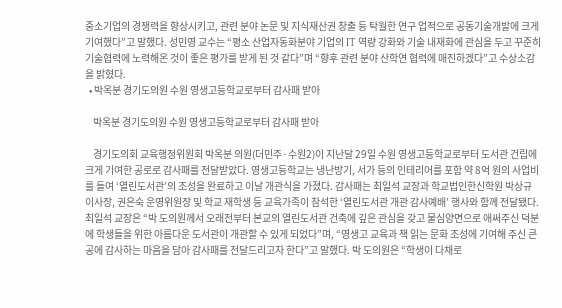중소기업의 경쟁력을 향상시키고, 관련 분야 논문 및 지식재산권 창출 등 탁월한 연구 업적으로 공동기술개발에 크게 기여했다”고 말했다. 성민영 교수는 “평소 산업자동화분야 기업의 IT 역량 강화와 기술 내재화에 관심을 두고 꾸준히 기술협력에 노력해온 것이 좋은 평가를 받게 된 것 같다”며 “향후 관련 분야 산학연 협력에 매진하겠다”고 수상소감을 밝혔다.
  • 박옥분 경기도의원 수원 영생고등학교로부터 감사패 받아

    박옥분 경기도의원 수원 영생고등학교로부터 감사패 받아

    경기도의회 교육행정위원회 박옥분 의원(더민주·수원2)이 지난달 29일 수원 영생고등학교로부터 도서관 건립에 크게 기여한 공로로 감사패를 전달받았다. 영생고등학교는 냉난방기, 서가 등의 인테리어를 포함 약 8억 원의 사업비를 들여 ‘열린도서관’의 조성을 완료하고 이날 개관식을 가졌다. 감사패는 최일석 교장과 학교법인한신학원 박상규 이사장, 권은숙 운영위원장 및 학교 재학생 등 교육가족이 참석한 ‘열린도서관 개관 감사예배’ 행사와 함께 전달됐다. 최일석 교장은 “박 도의원께서 오래전부터 본교의 열린도서관 건축에 깊은 관심을 갖고 물심양면으로 애써주신 덕분에 학생들을 위한 아름다운 도서관이 개관할 수 있게 되었다”며, “영생고 교육과 책 읽는 문화 조성에 기여해 주신 큰 공에 감사하는 마음을 담아 감사패를 전달드리고자 한다”고 말했다. 박 도의원은 “학생이 다채로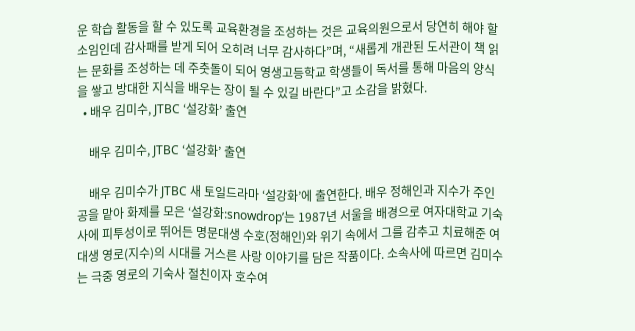운 학습 활동을 할 수 있도록 교육환경을 조성하는 것은 교육의원으로서 당연히 해야 할 소임인데 감사패를 받게 되어 오히려 너무 감사하다”며, “새롭게 개관된 도서관이 책 읽는 문화를 조성하는 데 주춧돌이 되어 영생고등학교 학생들이 독서를 통해 마음의 양식을 쌓고 방대한 지식을 배우는 장이 될 수 있길 바란다”고 소감을 밝혔다.
  • 배우 김미수, JTBC ‘설강화’ 출연

    배우 김미수, JTBC ‘설강화’ 출연

    배우 김미수가 JTBC 새 토일드라마 ‘설강화’에 출연한다. 배우 정해인과 지수가 주인공을 맡아 화제를 모은 ‘설강화:snowdrop’는 1987년 서울을 배경으로 여자대학교 기숙사에 피투성이로 뛰어든 명문대생 수호(정해인)와 위기 속에서 그를 감추고 치료해준 여대생 영로(지수)의 시대를 거스른 사랑 이야기를 담은 작품이다. 소속사에 따르면 김미수는 극중 영로의 기숙사 절친이자 호수여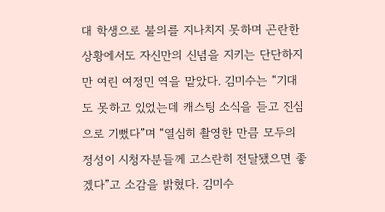대 학생으로 불의를 지나치지 못하며 곤란한 상황에서도 자신만의 신념을 지키는 단단하지만 여린 여정민 역을 맡았다. 김미수는 “기대도 못하고 있었는데 캐스팅 소식을 듣고 진심으로 기뻤다”며 “열심히 촬영한 만큼 모두의 정성이 시청자분들께 고스란히 전달됐으면 좋겠다”고 소감을 밝혔다. 김미수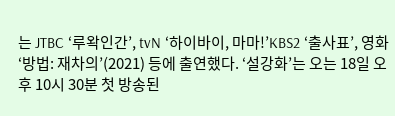는 JTBC ‘루왁인간’, tvN ‘하이바이, 마마!’KBS2 ‘출사표’, 영화 ‘방법: 재차의’(2021) 등에 출연했다. ‘설강화’는 오는 18일 오후 10시 30분 첫 방송된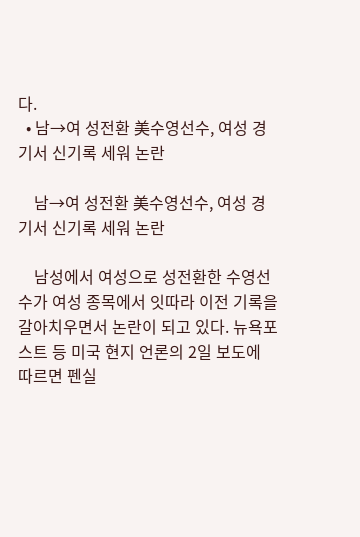다.
  • 남→여 성전환 美수영선수, 여성 경기서 신기록 세워 논란

    남→여 성전환 美수영선수, 여성 경기서 신기록 세워 논란

    남성에서 여성으로 성전환한 수영선수가 여성 종목에서 잇따라 이전 기록을 갈아치우면서 논란이 되고 있다. 뉴욕포스트 등 미국 현지 언론의 2일 보도에 따르면 펜실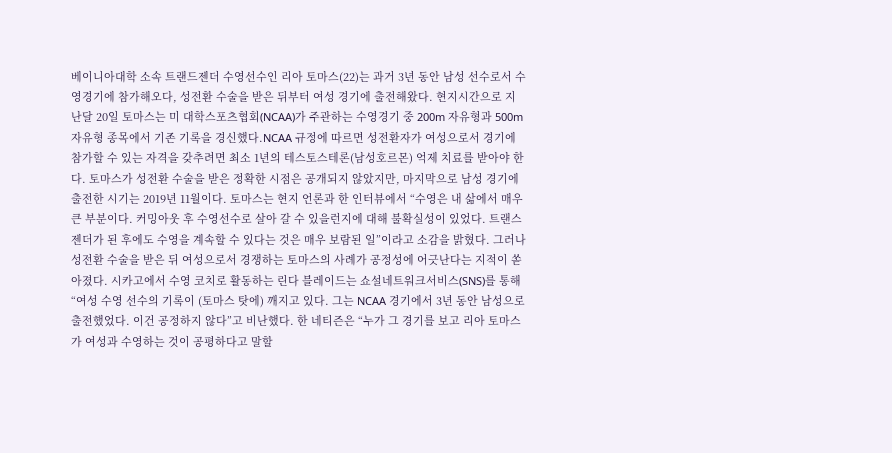베이니아대학 소속 트랜드젠더 수영선수인 리아 토마스(22)는 과거 3년 동안 남성 선수로서 수영경기에 참가해오다, 성전환 수술을 받은 뒤부터 여성 경기에 출전해왔다. 현지시간으로 지난달 20일 토마스는 미 대학스포츠협회(NCAA)가 주관하는 수영경기 중 200m 자유형과 500m 자유형 종목에서 기존 기록을 경신했다.NCAA 규정에 따르면 성전환자가 여성으로서 경기에 참가할 수 있는 자격을 갖추려면 최소 1년의 테스토스테론(남성호르몬) 억제 치료를 받아야 한다. 토마스가 성전환 수술을 받은 정확한 시점은 공개되지 않았지만, 마지막으로 남성 경기에 출전한 시기는 2019년 11월이다. 토마스는 현지 언론과 한 인터뷰에서 “수영은 내 삶에서 매우 큰 부분이다. 커밍아웃 후 수영선수로 살아 갈 수 있을런지에 대해 불확실성이 있었다. 트랜스젠더가 된 후에도 수영을 계속할 수 있다는 것은 매우 보람된 일”이라고 소감을 밝혔다. 그러나 성전환 수술을 받은 뒤 여성으로서 경쟁하는 토마스의 사례가 공정성에 어긋난다는 지적이 쏟아졌다. 시카고에서 수영 코치로 활동하는 린다 블레이드는 쇼설네트워크서비스(SNS)를 통해 “여성 수영 선수의 기록이 (토마스 탓에) 깨지고 있다. 그는 NCAA 경기에서 3년 동안 남성으로 출전했었다. 이건 공정하지 않다”고 비난했다. 한 네티즌은 “누가 그 경기를 보고 리아 토마스가 여성과 수영하는 것이 공평하다고 말할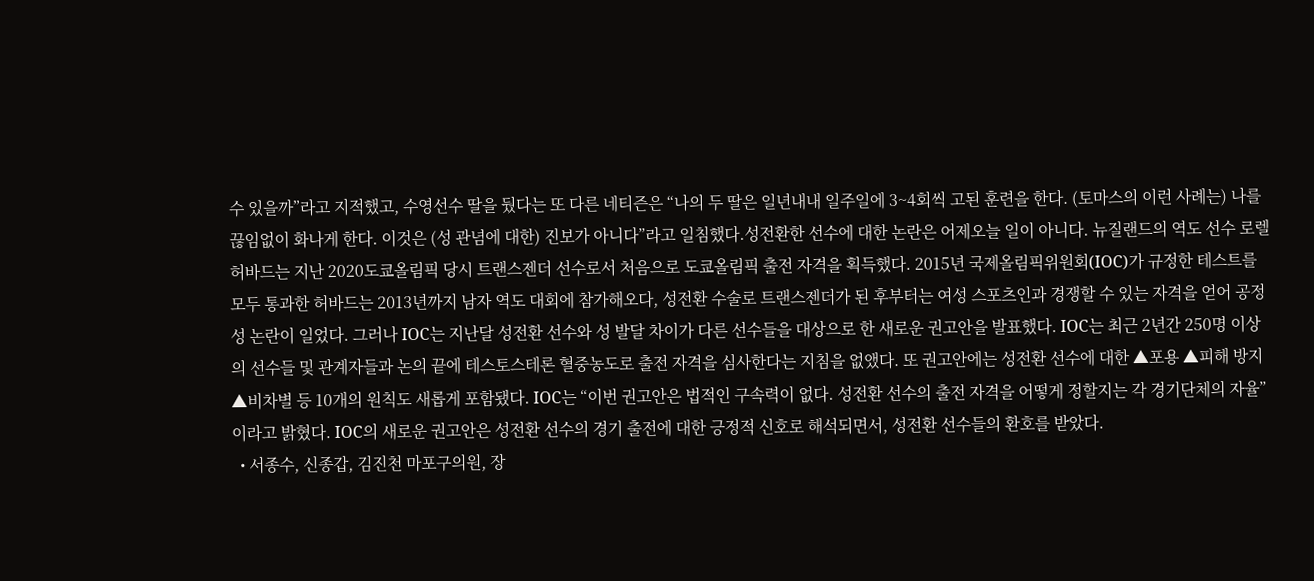수 있을까”라고 지적했고, 수영선수 딸을 뒀다는 또 다른 네티즌은 “나의 두 딸은 일년내내 일주일에 3~4회씩 고된 훈련을 한다. (토마스의 이런 사례는) 나를 끊임없이 화나게 한다. 이것은 (성 관념에 대한) 진보가 아니다”라고 일침했다.성전환한 선수에 대한 논란은 어제오늘 일이 아니다. 뉴질랜드의 역도 선수 로렐 허바드는 지난 2020도쿄올림픽 당시 트랜스젠더 선수로서 처음으로 도쿄올림픽 출전 자격을 획득했다. 2015년 국제올림픽위원회(IOC)가 규정한 테스트를 모두 통과한 허바드는 2013년까지 남자 역도 대회에 참가해오다, 성전환 수술로 트랜스젠더가 된 후부터는 여성 스포츠인과 경쟁할 수 있는 자격을 얻어 공정성 논란이 일었다. 그러나 IOC는 지난달 성전환 선수와 성 발달 차이가 다른 선수들을 대상으로 한 새로운 권고안을 발표했다. IOC는 최근 2년간 250명 이상의 선수들 및 관계자들과 논의 끝에 테스토스테론 혈중농도로 출전 자격을 심사한다는 지침을 없앴다. 또 권고안에는 성전환 선수에 대한 ▲포용 ▲피해 방지 ▲비차별 등 10개의 원칙도 새롭게 포함됐다. IOC는 “이번 권고안은 법적인 구속력이 없다. 성전환 선수의 출전 자격을 어떻게 정할지는 각 경기단체의 자율”이라고 밝혔다. IOC의 새로운 권고안은 성전환 선수의 경기 출전에 대한 긍정적 신호로 해석되면서, 성전환 선수들의 환호를 받았다.
  • 서종수, 신종갑, 김진천 마포구의원, 장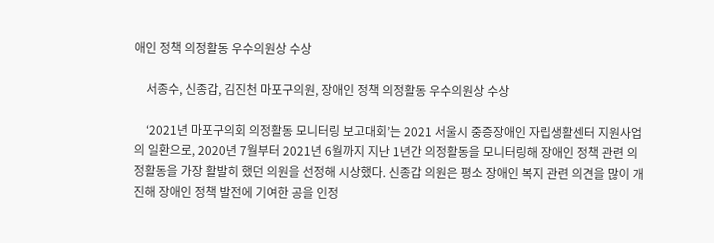애인 정책 의정활동 우수의원상 수상

    서종수, 신종갑, 김진천 마포구의원, 장애인 정책 의정활동 우수의원상 수상

    ‘2021년 마포구의회 의정활동 모니터링 보고대회’는 2021 서울시 중증장애인 자립생활센터 지원사업의 일환으로, 2020년 7월부터 2021년 6월까지 지난 1년간 의정활동을 모니터링해 장애인 정책 관련 의정활동을 가장 활발히 했던 의원을 선정해 시상했다. 신종갑 의원은 평소 장애인 복지 관련 의견을 많이 개진해 장애인 정책 발전에 기여한 공을 인정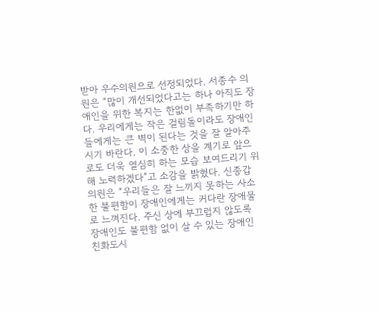받아 우수의원으로 선정되었다. 서종수 의원은 “많이 개선되었다고는 하나 아직도 장애인을 위한 복지는 한없이 부족하기만 하다. 우리에게는 작은 걸림돌이라도 장애인들에게는 큰 벽이 된다는 것을 잘 알아주시기 바란다. 이 소중한 상을 계기로 앞으로도 더욱 열심히 하는 모습 보여드리기 위해 노력하겠다”고 소감을 밝혔다. 신종갑 의원은 “우리들은 잘 느끼지 못하는 사소한 불편함이 장애인에게는 커다란 장애물로 느껴진다. 주신 상에 부끄럽지 않도록 장애인도 불편함 없이 살 수 있는 장애인 친화도시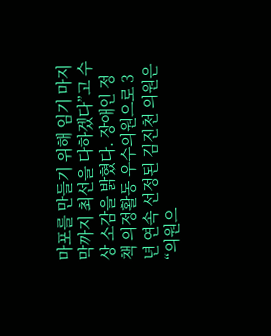마포를 만들기 위해 임기 마지막까지 최선을 다하겠다”고 수상 소감을 밝혔다. 장애인 정책 의정활동 우수의원으로 3년 연속 선정된 김진천 의원은 “의원으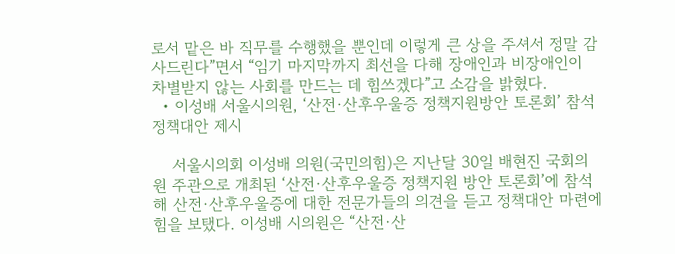로서 맡은 바 직무를 수행했을 뿐인데 이렇게 큰 상을 주셔서 정말 감사드린다”면서 “임기 마지막까지 최선을 다해 장애인과 비장애인이 차별받지 않는 사회를 만드는 데 힘쓰겠다”고 소감을 밝혔다.
  • 이성배 서울시의원, ‘산전·산후우울증 정책지원방안 토론회’ 참석 정책대안 제시

    서울시의회 이성배 의원(국민의힘)은 지난달 30일 배현진 국회의원 주관으로 개최된 ‘산전·산후우울증 정책지원 방안 토론회’에 참석해 산전·산후우울증에 대한 전문가들의 의견을 듣고 정책대안 마련에 힘을 보탰다. 이성배 시의원은 “산전·산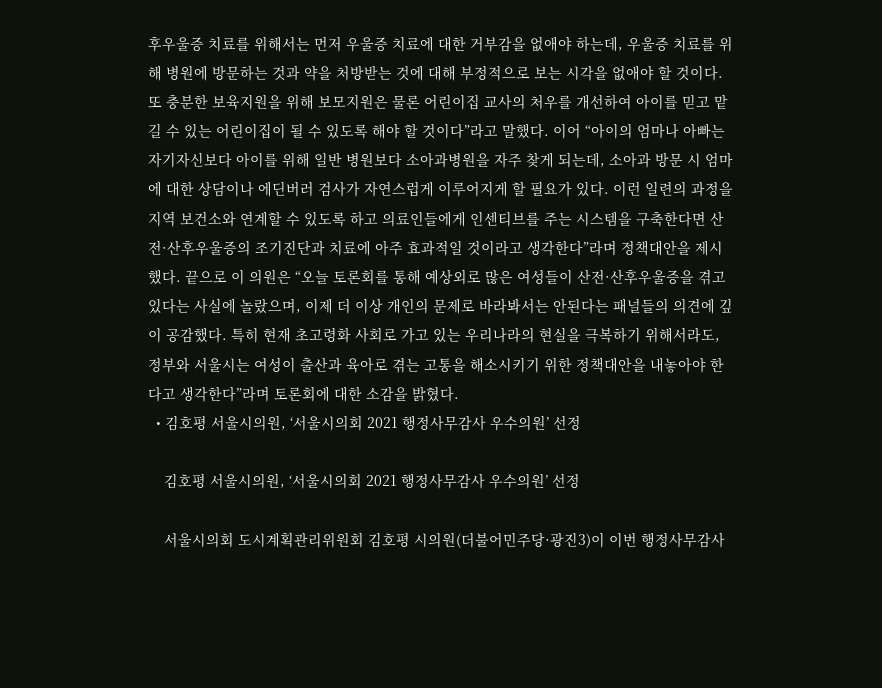후우울증 치료를 위해서는 먼저 우울증 치료에 대한 거부감을 없애야 하는데, 우울증 치료를 위해 병원에 방문하는 것과 약을 처방받는 것에 대해 부정적으로 보는 시각을 없애야 할 것이다. 또 충분한 보육지원을 위해 보모지원은 물론 어린이집 교사의 처우를 개선하여 아이를 믿고 맡길 수 있는 어린이집이 될 수 있도록 해야 할 것이다”라고 말했다. 이어 “아이의 엄마나 아빠는 자기자신보다 아이를 위해 일반 병원보다 소아과병원을 자주 찾게 되는데, 소아과 방문 시 엄마에 대한 상담이나 에딘버러 검사가 자연스럽게 이루어지게 할 필요가 있다. 이런 일련의 과정을 지역 보건소와 연계할 수 있도록 하고 의료인들에게 인센티브를 주는 시스템을 구축한다면 산전·산후우울증의 조기진단과 치료에 아주 효과적일 것이라고 생각한다”라며 정책대안을 제시했다. 끝으로 이 의원은 “오늘 토론회를 통해 예상외로 많은 여성들이 산전·산후우울증을 겪고 있다는 사실에 놀랐으며, 이제 더 이상 개인의 문제로 바라봐서는 안된다는 패널들의 의견에 깊이 공감했다. 특히 현재 초고령화 사회로 가고 있는 우리나라의 현실을 극복하기 위해서라도, 정부와 서울시는 여성이 출산과 육아로 겪는 고통을 해소시키기 위한 정책대안을 내놓아야 한다고 생각한다”라며 토론회에 대한 소감을 밝혔다.
  • 김호평 서울시의원, ‘서울시의회 2021 행정사무감사 우수의원’ 선정

    김호평 서울시의원, ‘서울시의회 2021 행정사무감사 우수의원’ 선정

    서울시의회 도시계획관리위원회 김호평 시의원(더불어민주당·광진3)이 이번 행정사무감사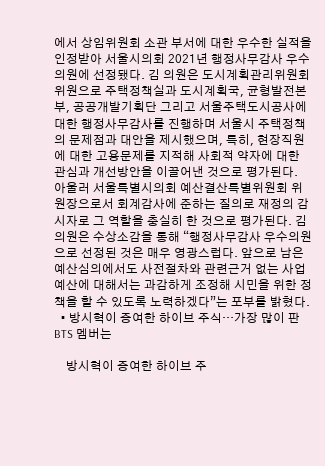에서 상임위원회 소관 부서에 대한 우수한 실적을 인정받아 서울시의회 2021년 행정사무감사 우수의원에 선정됐다. 김 의원은 도시계획관리위원회 위원으로 주택정책실과 도시계획국, 균형발전본부, 공공개발기획단 그리고 서울주택도시공사에 대한 행정사무감사를 진행하며 서울시 주택정책의 문제점과 대안을 제시했으며, 특히, 현장직원에 대한 고용문제를 지적해 사회적 약자에 대한 관심과 개선방안을 이끌어낸 것으로 평가된다. 아울러 서울특별시의회 예산결산특별위원회 위원장으로서 회계감사에 준하는 질의로 재정의 감시자로 그 역할을 충실히 한 것으로 평가된다. 김 의원은 수상소감을 통해 “행정사무감사 우수의원으로 선정된 것은 매우 영광스럽다. 앞으로 남은 예산심의에서도 사전절차와 관련근거 없는 사업예산에 대해서는 과감하게 조정해 시민을 위한 정책을 할 수 있도록 노력하겠다”는 포부를 밝혔다.
  • 방시혁이 증여한 하이브 주식…가장 많이 판 BTS 멤버는

    방시혁이 증여한 하이브 주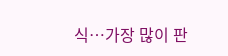식…가장 많이 판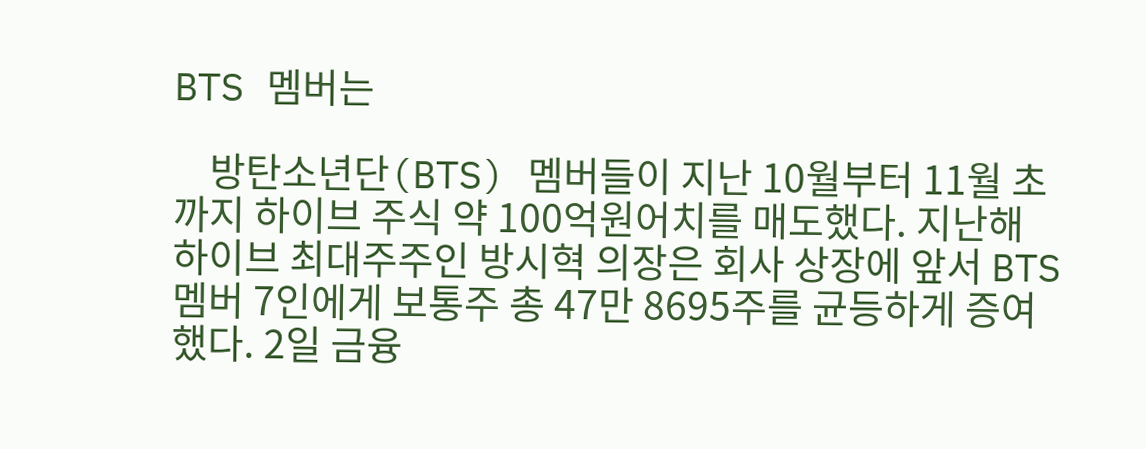BTS 멤버는

    방탄소년단(BTS) 멤버들이 지난 10월부터 11월 초까지 하이브 주식 약 100억원어치를 매도했다. 지난해 하이브 최대주주인 방시혁 의장은 회사 상장에 앞서 BTS 멤버 7인에게 보통주 총 47만 8695주를 균등하게 증여했다. 2일 금융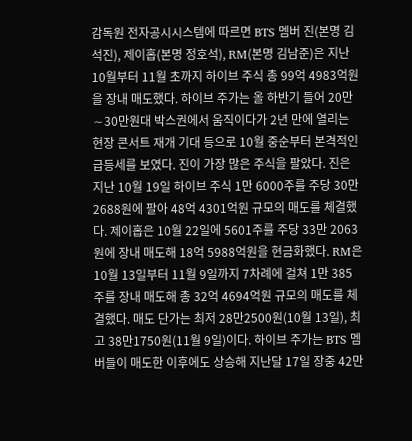감독원 전자공시시스템에 따르면 BTS 멤버 진(본명 김석진), 제이홉(본명 정호석), RM(본명 김남준)은 지난 10월부터 11월 초까지 하이브 주식 총 99억 4983억원을 장내 매도했다. 하이브 주가는 올 하반기 들어 20만∼30만원대 박스권에서 움직이다가 2년 만에 열리는 현장 콘서트 재개 기대 등으로 10월 중순부터 본격적인 급등세를 보였다. 진이 가장 많은 주식을 팔았다. 진은 지난 10월 19일 하이브 주식 1만 6000주를 주당 30만 2688원에 팔아 48억 4301억원 규모의 매도를 체결했다. 제이홉은 10월 22일에 5601주를 주당 33만 2063원에 장내 매도해 18억 5988억원을 현금화했다. RM은 10월 13일부터 11월 9일까지 7차례에 걸쳐 1만 385주를 장내 매도해 총 32억 4694억원 규모의 매도를 체결했다. 매도 단가는 최저 28만2500원(10월 13일), 최고 38만1750원(11월 9일)이다. 하이브 주가는 BTS 멤버들이 매도한 이후에도 상승해 지난달 17일 장중 42만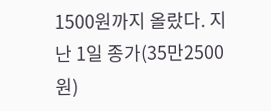1500원까지 올랐다. 지난 1일 종가(35만2500원)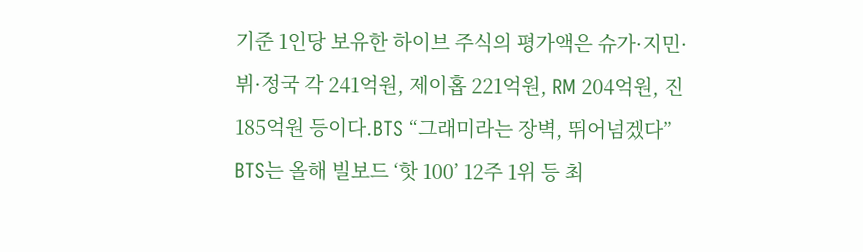기준 1인당 보유한 하이브 주식의 평가액은 슈가·지민·뷔·정국 각 241억원, 제이홉 221억원, RM 204억원, 진 185억원 등이다.BTS “그래미라는 장벽, 뛰어넘겠다” BTS는 올해 빌보드 ‘핫 100’ 12주 1위 등 최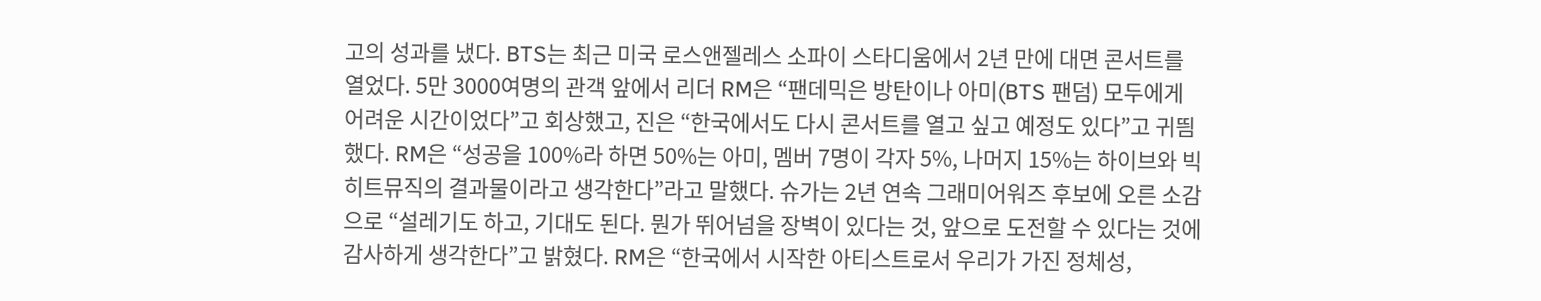고의 성과를 냈다. BTS는 최근 미국 로스앤젤레스 소파이 스타디움에서 2년 만에 대면 콘서트를 열었다. 5만 3000여명의 관객 앞에서 리더 RM은 “팬데믹은 방탄이나 아미(BTS 팬덤) 모두에게 어려운 시간이었다”고 회상했고, 진은 “한국에서도 다시 콘서트를 열고 싶고 예정도 있다”고 귀띔했다. RM은 “성공을 100%라 하면 50%는 아미, 멤버 7명이 각자 5%, 나머지 15%는 하이브와 빅히트뮤직의 결과물이라고 생각한다”라고 말했다. 슈가는 2년 연속 그래미어워즈 후보에 오른 소감으로 “설레기도 하고, 기대도 된다. 뭔가 뛰어넘을 장벽이 있다는 것, 앞으로 도전할 수 있다는 것에 감사하게 생각한다”고 밝혔다. RM은 “한국에서 시작한 아티스트로서 우리가 가진 정체성,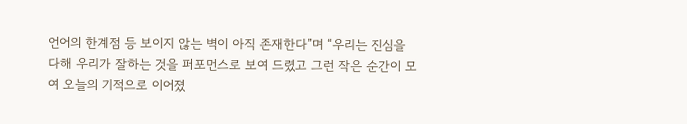언어의 한계점 등 보이지 않는 벽이 아직 존재한다”며 “우리는 진심을 다해 우리가 잘하는 것을 퍼포먼스로 보여 드렸고 그런 작은 순간이 모여 오늘의 기적으로 이어졌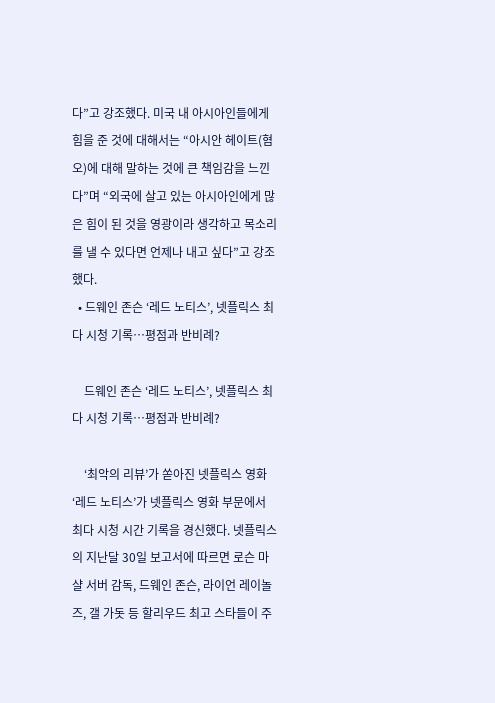다”고 강조했다. 미국 내 아시아인들에게 힘을 준 것에 대해서는 “아시안 헤이트(혐오)에 대해 말하는 것에 큰 책임감을 느낀다”며 “외국에 살고 있는 아시아인에게 많은 힘이 된 것을 영광이라 생각하고 목소리를 낼 수 있다면 언제나 내고 싶다”고 강조했다.
  • 드웨인 존슨 ‘레드 노티스’, 넷플릭스 최다 시청 기록…평점과 반비례?

    드웨인 존슨 ‘레드 노티스’, 넷플릭스 최다 시청 기록…평점과 반비례?

    ‘최악의 리뷰’가 쏟아진 넷플릭스 영화 ‘레드 노티스’가 넷플릭스 영화 부문에서 최다 시청 시간 기록을 경신했다. 넷플릭스의 지난달 30일 보고서에 따르면 로슨 마샬 서버 감독, 드웨인 존슨, 라이언 레이놀즈, 갤 가돗 등 할리우드 최고 스타들이 주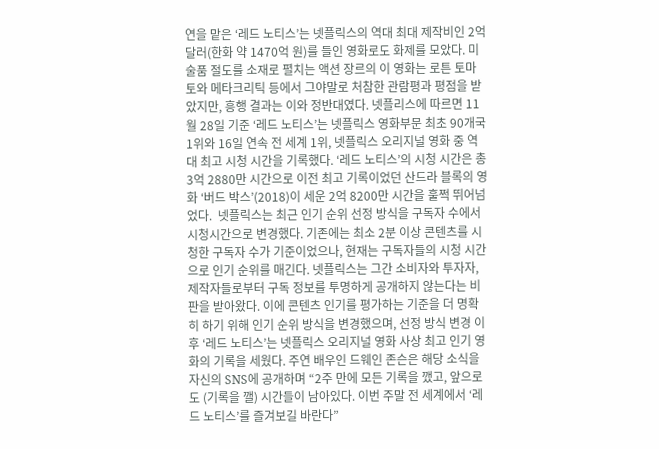연을 맡은 ‘레드 노티스’는 넷플릭스의 역대 최대 제작비인 2억 달러(한화 약 1470억 원)를 들인 영화로도 화제를 모았다. 미술품 절도를 소재로 펼치는 액션 장르의 이 영화는 로튼 토마토와 메타크리틱 등에서 그야말로 처참한 관람평과 평점을 받았지만, 흥행 결과는 이와 정반대였다. 넷플리스에 따르면 11월 28일 기준 ‘레드 노티스’는 넷플릭스 영화부문 최초 90개국 1위와 16일 연속 전 세계 1위, 넷플릭스 오리지널 영화 중 역대 최고 시청 시간을 기록했다. ‘레드 노티스’의 시청 시간은 총 3억 2880만 시간으로 이전 최고 기록이었던 산드라 블록의 영화 ‘버드 박스’(2018)이 세운 2억 8200만 시간을 훌쩍 뛰어넘었다.  넷플릭스는 최근 인기 순위 선정 방식을 구독자 수에서 시청시간으로 변경했다. 기존에는 최소 2분 이상 콘텐츠를 시청한 구독자 수가 기준이었으나, 현재는 구독자들의 시청 시간으로 인기 순위를 매긴다. 넷플릭스는 그간 소비자와 투자자, 제작자들로부터 구독 정보를 투명하게 공개하지 않는다는 비판을 받아왔다. 이에 콘텐츠 인기를 평가하는 기준을 더 명확히 하기 위해 인기 순위 방식을 변경했으며, 선정 방식 변경 이후 ‘레드 노티스’는 넷플릭스 오리지널 영화 사상 최고 인기 영화의 기록을 세웠다. 주연 배우인 드웨인 존슨은 해당 소식을 자신의 SNS에 공개하며 “2주 만에 모든 기록을 깼고, 앞으로도 (기록을 깰) 시간들이 남아있다. 이번 주말 전 세계에서 ‘레드 노티스’를 즐겨보길 바란다”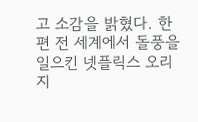고 소감을 밝혔다. 한편 전 세계에서 돌풍을 일으킨 넷플릭스 오리지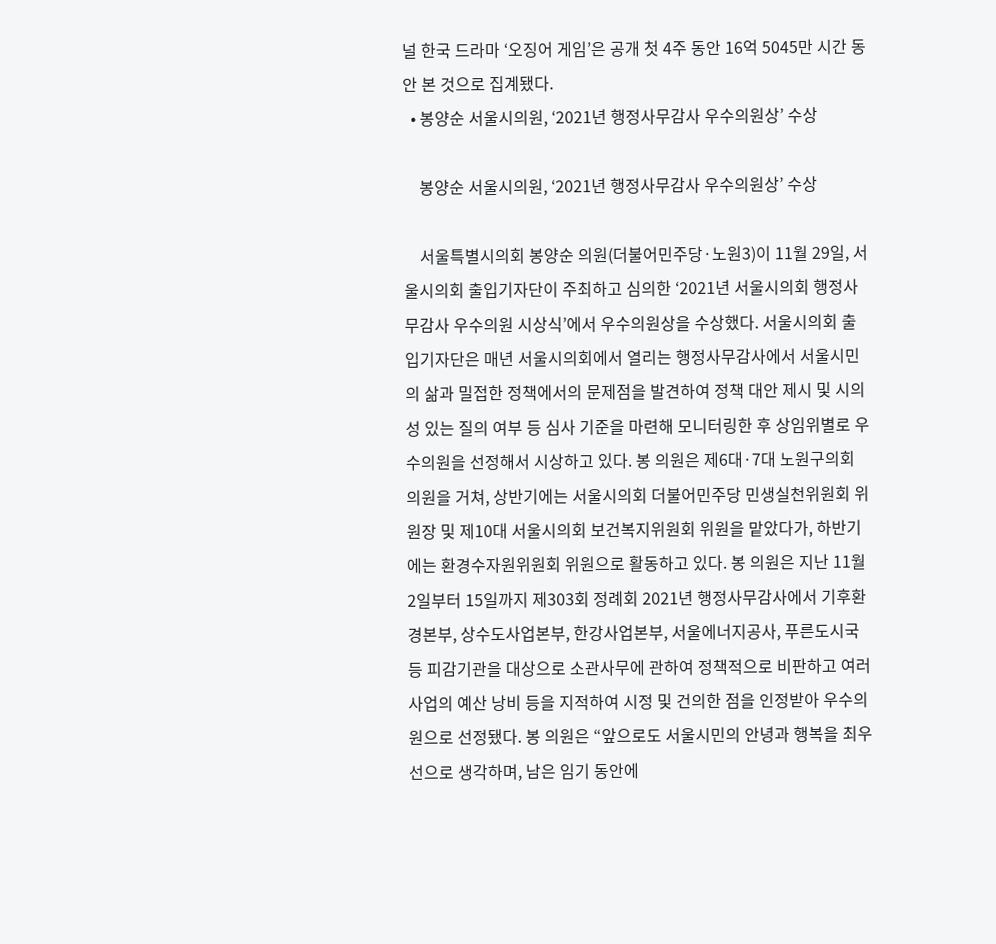널 한국 드라마 ‘오징어 게임’은 공개 첫 4주 동안 16억 5045만 시간 동안 본 것으로 집계됐다.
  • 봉양순 서울시의원, ‘2021년 행정사무감사 우수의원상’ 수상

    봉양순 서울시의원, ‘2021년 행정사무감사 우수의원상’ 수상

    서울특별시의회 봉양순 의원(더불어민주당·노원3)이 11월 29일, 서울시의회 출입기자단이 주최하고 심의한 ‘2021년 서울시의회 행정사무감사 우수의원 시상식’에서 우수의원상을 수상했다. 서울시의회 출입기자단은 매년 서울시의회에서 열리는 행정사무감사에서 서울시민의 삶과 밀접한 정책에서의 문제점을 발견하여 정책 대안 제시 및 시의성 있는 질의 여부 등 심사 기준을 마련해 모니터링한 후 상임위별로 우수의원을 선정해서 시상하고 있다. 봉 의원은 제6대·7대 노원구의회 의원을 거쳐, 상반기에는 서울시의회 더불어민주당 민생실천위원회 위원장 및 제10대 서울시의회 보건복지위원회 위원을 맡았다가, 하반기에는 환경수자원위원회 위원으로 활동하고 있다. 봉 의원은 지난 11월 2일부터 15일까지 제303회 정례회 2021년 행정사무감사에서 기후환경본부, 상수도사업본부, 한강사업본부, 서울에너지공사, 푸른도시국 등 피감기관을 대상으로 소관사무에 관하여 정책적으로 비판하고 여러 사업의 예산 낭비 등을 지적하여 시정 및 건의한 점을 인정받아 우수의원으로 선정됐다. 봉 의원은 “앞으로도 서울시민의 안녕과 행복을 최우선으로 생각하며, 남은 임기 동안에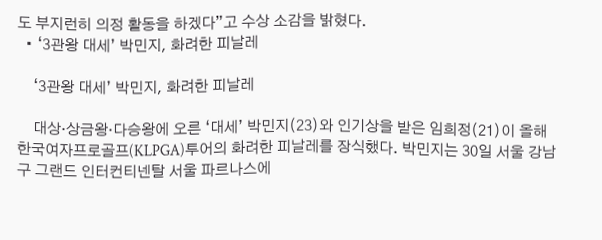도 부지런히 의정 활동을 하겠다”고 수상 소감을 밝혔다.
  • ‘3관왕 대세’ 박민지, 화려한 피날레

    ‘3관왕 대세’ 박민지, 화려한 피날레

    대상·상금왕·다승왕에 오른 ‘대세’ 박민지(23)와 인기상을 받은 임희정(21)이 올해 한국여자프로골프(KLPGA)투어의 화려한 피날레를 장식했다. 박민지는 30일 서울 강남구 그랜드 인터컨티넨탈 서울 파르나스에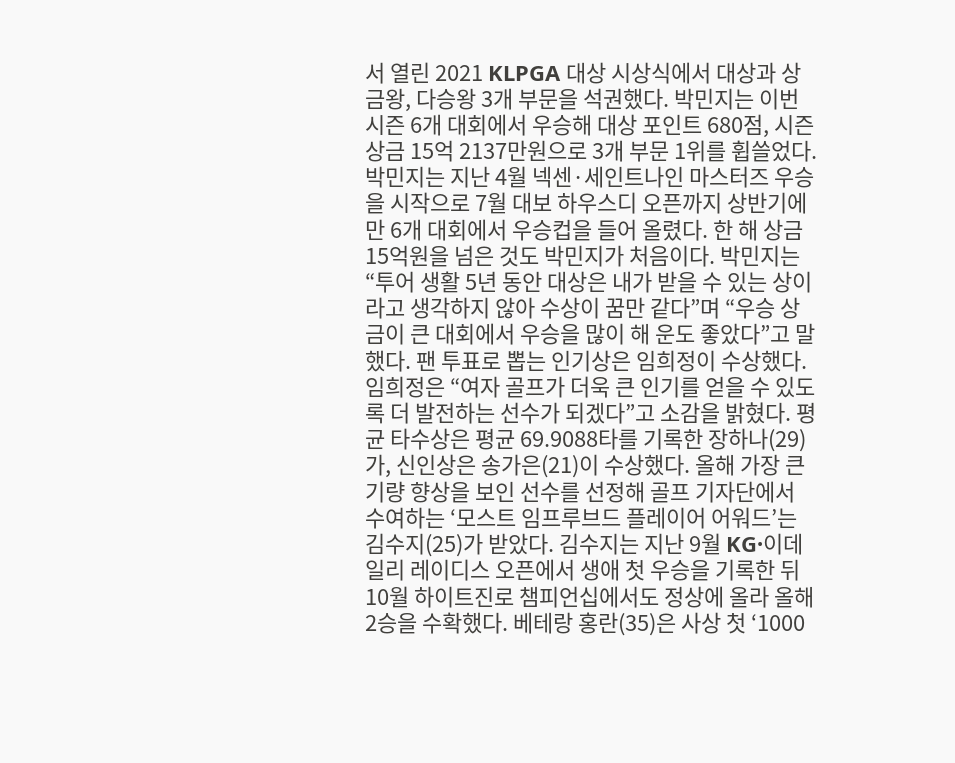서 열린 2021 KLPGA 대상 시상식에서 대상과 상금왕, 다승왕 3개 부문을 석권했다. 박민지는 이번 시즌 6개 대회에서 우승해 대상 포인트 680점, 시즌 상금 15억 2137만원으로 3개 부문 1위를 휩쓸었다. 박민지는 지난 4월 넥센·세인트나인 마스터즈 우승을 시작으로 7월 대보 하우스디 오픈까지 상반기에만 6개 대회에서 우승컵을 들어 올렸다. 한 해 상금 15억원을 넘은 것도 박민지가 처음이다. 박민지는 “투어 생활 5년 동안 대상은 내가 받을 수 있는 상이라고 생각하지 않아 수상이 꿈만 같다”며 “우승 상금이 큰 대회에서 우승을 많이 해 운도 좋았다”고 말했다. 팬 투표로 뽑는 인기상은 임희정이 수상했다. 임희정은 “여자 골프가 더욱 큰 인기를 얻을 수 있도록 더 발전하는 선수가 되겠다”고 소감을 밝혔다. 평균 타수상은 평균 69.9088타를 기록한 장하나(29)가, 신인상은 송가은(21)이 수상했다. 올해 가장 큰 기량 향상을 보인 선수를 선정해 골프 기자단에서 수여하는 ‘모스트 임프루브드 플레이어 어워드’는 김수지(25)가 받았다. 김수지는 지난 9월 KG·이데일리 레이디스 오픈에서 생애 첫 우승을 기록한 뒤 10월 하이트진로 챔피언십에서도 정상에 올라 올해 2승을 수확했다. 베테랑 홍란(35)은 사상 첫 ‘1000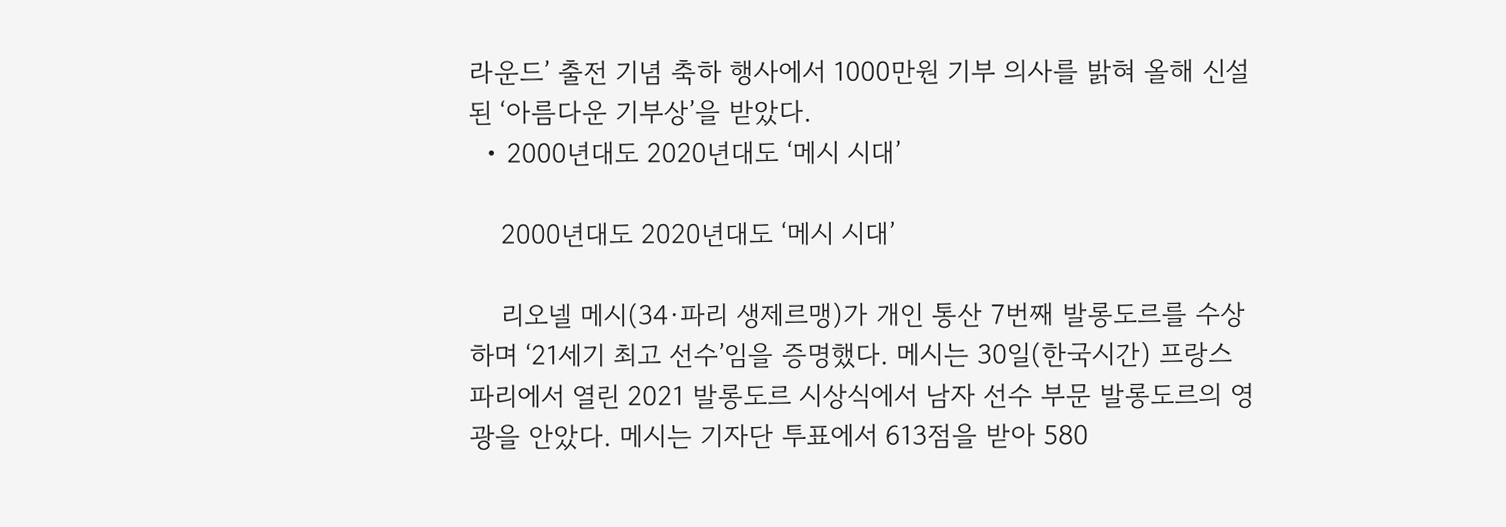라운드’ 출전 기념 축하 행사에서 1000만원 기부 의사를 밝혀 올해 신설된 ‘아름다운 기부상’을 받았다.
  • 2000년대도 2020년대도 ‘메시 시대’

    2000년대도 2020년대도 ‘메시 시대’

    리오넬 메시(34·파리 생제르맹)가 개인 통산 7번째 발롱도르를 수상하며 ‘21세기 최고 선수’임을 증명했다. 메시는 30일(한국시간) 프랑스 파리에서 열린 2021 발롱도르 시상식에서 남자 선수 부문 발롱도르의 영광을 안았다. 메시는 기자단 투표에서 613점을 받아 580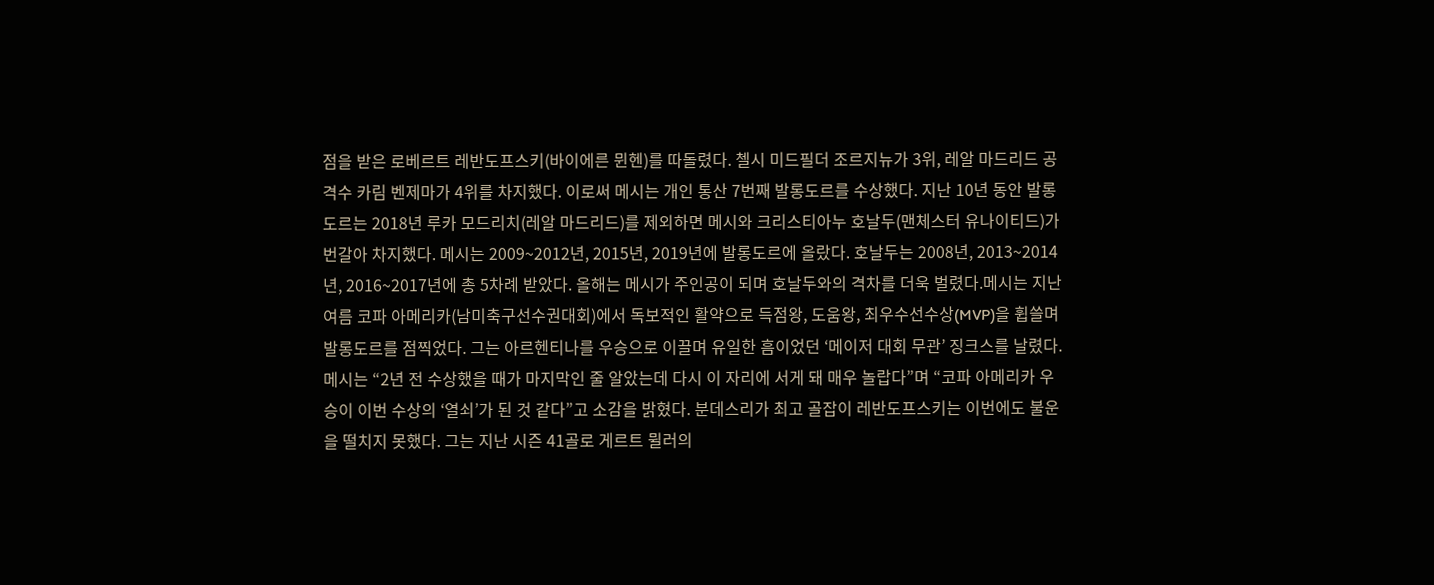점을 받은 로베르트 레반도프스키(바이에른 뮌헨)를 따돌렸다. 첼시 미드필더 조르지뉴가 3위, 레알 마드리드 공격수 카림 벤제마가 4위를 차지했다. 이로써 메시는 개인 통산 7번째 발롱도르를 수상했다. 지난 10년 동안 발롱도르는 2018년 루카 모드리치(레알 마드리드)를 제외하면 메시와 크리스티아누 호날두(맨체스터 유나이티드)가 번갈아 차지했다. 메시는 2009~2012년, 2015년, 2019년에 발롱도르에 올랐다. 호날두는 2008년, 2013~2014년, 2016~2017년에 총 5차례 받았다. 올해는 메시가 주인공이 되며 호날두와의 격차를 더욱 벌렸다.메시는 지난여름 코파 아메리카(남미축구선수권대회)에서 독보적인 활약으로 득점왕, 도움왕, 최우수선수상(MVP)을 휩쓸며 발롱도르를 점찍었다. 그는 아르헨티나를 우승으로 이끌며 유일한 흠이었던 ‘메이저 대회 무관’ 징크스를 날렸다. 메시는 “2년 전 수상했을 때가 마지막인 줄 알았는데 다시 이 자리에 서게 돼 매우 놀랍다”며 “코파 아메리카 우승이 이번 수상의 ‘열쇠’가 된 것 같다”고 소감을 밝혔다. 분데스리가 최고 골잡이 레반도프스키는 이번에도 불운을 떨치지 못했다. 그는 지난 시즌 41골로 게르트 뮐러의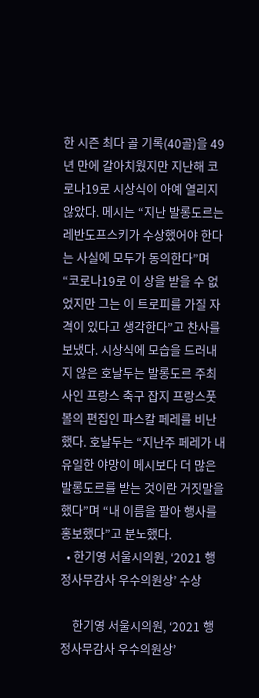한 시즌 최다 골 기록(40골)을 49년 만에 갈아치웠지만 지난해 코로나19로 시상식이 아예 열리지 않았다. 메시는 “지난 발롱도르는 레반도프스키가 수상했어야 한다는 사실에 모두가 동의한다”며 “코로나19로 이 상을 받을 수 없었지만 그는 이 트로피를 가질 자격이 있다고 생각한다”고 찬사를 보냈다. 시상식에 모습을 드러내지 않은 호날두는 발롱도르 주최사인 프랑스 축구 잡지 프랑스풋볼의 편집인 파스칼 페레를 비난했다. 호날두는 “지난주 페레가 내 유일한 야망이 메시보다 더 많은 발롱도르를 받는 것이란 거짓말을 했다”며 “내 이름을 팔아 행사를 홍보했다”고 분노했다.
  • 한기영 서울시의원, ‘2021 행정사무감사 우수의원상’ 수상

    한기영 서울시의원, ‘2021 행정사무감사 우수의원상’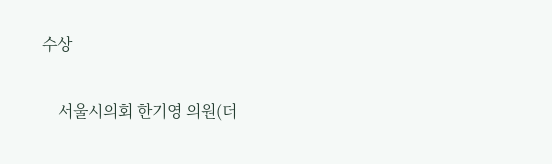수상

    서울시의회 한기영 의원(더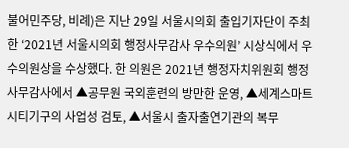불어민주당, 비례)은 지난 29일 서울시의회 출입기자단이 주최한 ‘2021년 서울시의회 행정사무감사 우수의원’ 시상식에서 우수의원상을 수상했다. 한 의원은 2021년 행정자치위원회 행정사무감사에서 ▲공무원 국외훈련의 방만한 운영, ▲세계스마트시티기구의 사업성 검토, ▲서울시 출자출연기관의 복무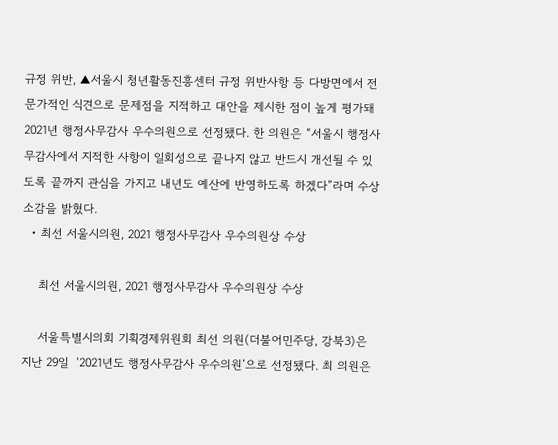규정 위반, ▲서울시 청년활동진흥센터 규정 위반사항 등 다방면에서 전문가적인 식견으로 문제점을 지적하고 대안을 제시한 점이 높게 평가돼 2021년 행정사무감사 우수의원으로 선정됐다. 한 의원은 “서울시 행정사무감사에서 지적한 사항이 일회성으로 끝나지 않고 반드시 개선될 수 있도록 끝까지 관심을 가지고 내년도 예산에 반영하도록 하겠다”라며 수상소감을 밝혔다.
  • 최선 서울시의원, 2021 행정사무감사 우수의원상 수상

    최선 서울시의원, 2021 행정사무감사 우수의원상 수상

    서울특별시의회 기획경제위원회 최선 의원(더불어민주당, 강북3)은 지난 29일  ‘2021년도 행정사무감사 우수의원’으로 선정됐다. 최 의원은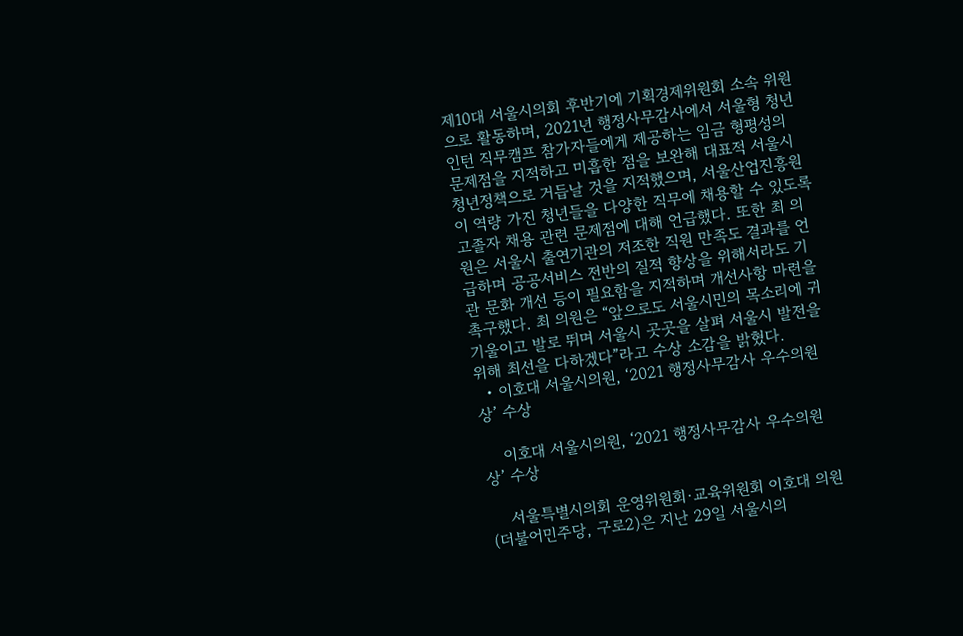제10대 서울시의회 후반기에 기획경제위원회 소속 위원으로 활동하며, 2021년 행정사무감사에서 서울형 청년인턴 직무캠프 참가자들에게 제공하는 임금 형평성의 문제점을 지적하고 미흡한 점을 보완해 대표적 서울시 청년정책으로 거듭날 것을 지적했으며, 서울산업진흥원이 역량 가진 청년들을 다양한 직무에 채용할 수 있도록 고졸자 채용 관련 문제점에 대해 언급했다. 또한 최 의원은 서울시 출연기관의 저조한 직원 만족도 결과를 언급하며 공공서비스 전반의 질적 향상을 위해서라도 기관 문화 개선 등이 필요함을 지적하며 개선사항 마련을 촉구했다. 최 의원은 “앞으로도 서울시민의 목소리에 귀 기울이고 발로 뛰며 서울시 곳곳을 살펴 서울시 발전을 위해 최선을 다하겠다”라고 수상 소감을 밝혔다.
  • 이호대 서울시의원, ‘2021 행정사무감사 우수의원상’ 수상

    이호대 서울시의원, ‘2021 행정사무감사 우수의원상’ 수상

    서울특별시의회 운영위원회·교육위원회 이호대 의원(더불어민주당, 구로2)은 지난 29일 서울시의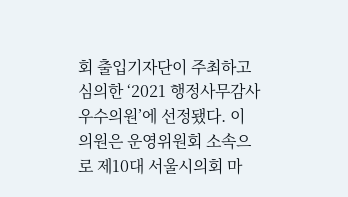회 출입기자단이 주최하고 심의한 ‘2021 행정사무감사 우수의원’에 선정됐다. 이 의원은 운영위원회 소속으로 제10대 서울시의회 마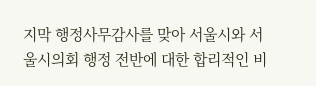지막 행정사무감사를 맞아 서울시와 서울시의회 행정 전반에 대한 합리적인 비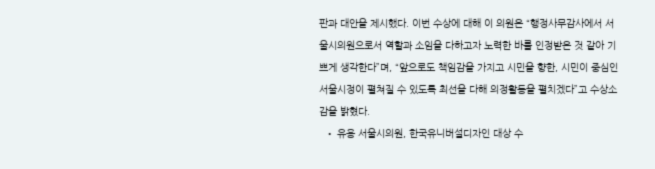판과 대안을 제시했다. 이번 수상에 대해 이 의원은 “행정사무감사에서 서울시의원으로서 역할과 소임을 다하고자 노력한 바를 인정받은 것 같아 기쁘게 생각한다”며, “앞으로도 책임감을 가지고 시민을 향한, 시민이 중심인 서울시정이 펼쳐질 수 있도록 최선을 다해 의정활동을 펼치겠다”고 수상소감을 밝혔다.
  • 유용 서울시의원, 한국유니버설디자인 대상 수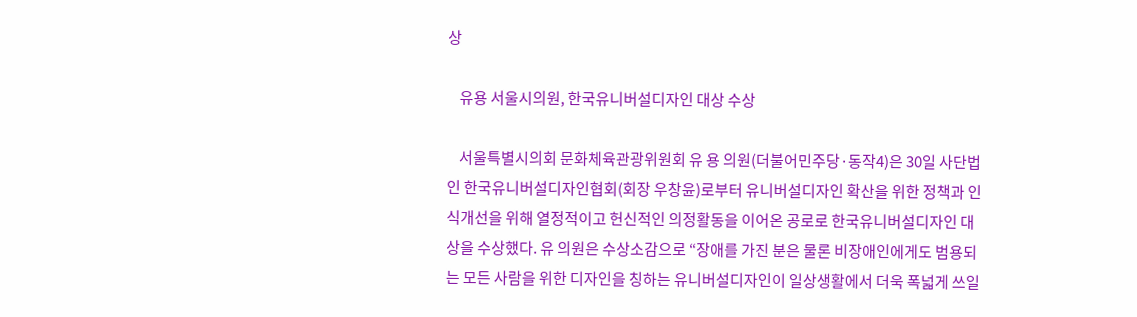상

    유용 서울시의원, 한국유니버설디자인 대상 수상

    서울특별시의회 문화체육관광위원회 유 용 의원(더불어민주당·동작4)은 30일 사단법인 한국유니버설디자인협회(회장 우창윤)로부터 유니버설디자인 확산을 위한 정책과 인식개선을 위해 열정적이고 헌신적인 의정활동을 이어온 공로로 한국유니버설디자인 대상을 수상했다. 유 의원은 수상소감으로 “장애를 가진 분은 물론 비장애인에게도 범용되는 모든 사람을 위한 디자인을 칭하는 유니버설디자인이 일상생활에서 더욱 폭넓게 쓰일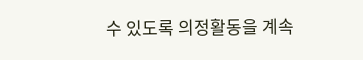수 있도록 의정활동을 계속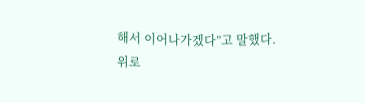해서 이어나가겠다”고 말했다.
위로